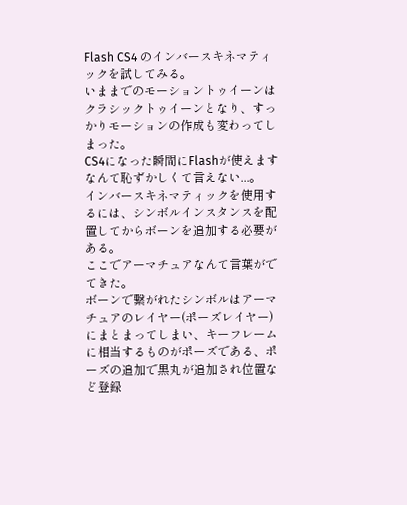Flash CS4 のインバースキネマティックを試してみる。
いままでのモーショントゥイーンはクラシックトゥイーンとなり、すっかりモーションの作成も変わってしまった。
CS4になった瞬間にFlashが使えますなんて恥ずかしくて言えない...。
インバースキネマティックを使用するには、シンボルインスタンスを配置してからボーンを追加する必要がある。
ここでアーマチュアなんて言葉がでてきた。
ボーンで繋がれたシンボルはアーマチュアのレイヤー(ポーズレイヤー)にまとまってしまい、キーフレームに相当するものがポーズである、ポーズの追加で黒丸が追加され位置など登録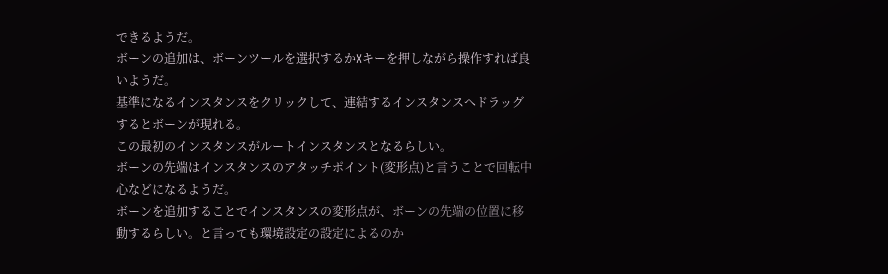できるようだ。
ボーンの追加は、ボーンツールを選択するかXキーを押しながら操作すれば良いようだ。
基準になるインスタンスをクリックして、連結するインスタンスへドラッグするとボーンが現れる。
この最初のインスタンスがルートインスタンスとなるらしい。
ボーンの先端はインスタンスのアタッチポイント(変形点)と言うことで回転中心などになるようだ。
ボーンを追加することでインスタンスの変形点が、ボーンの先端の位置に移動するらしい。と言っても環境設定の設定によるのか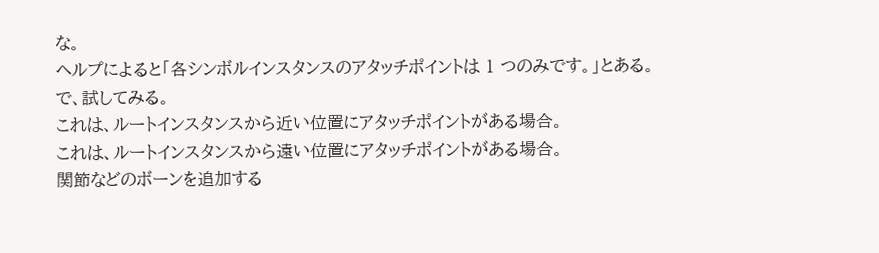な。
ヘルプによると「各シンボルインスタンスのアタッチポイントは 1 つのみです。」とある。
で、試してみる。
これは、ルートインスタンスから近い位置にアタッチポイントがある場合。
これは、ルートインスタンスから遠い位置にアタッチポイントがある場合。
関節などのボーンを追加する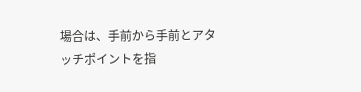場合は、手前から手前とアタッチポイントを指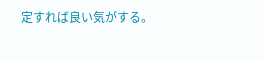定すれば良い気がする。